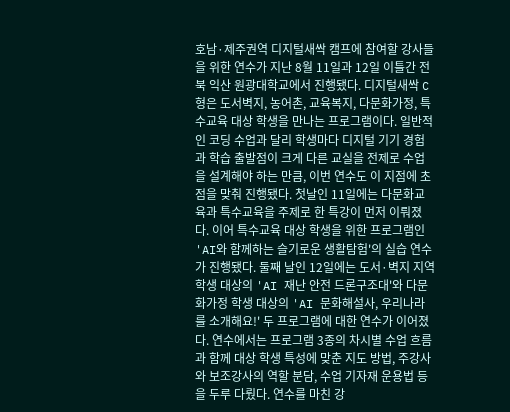호남·제주권역 디지털새싹 캠프에 참여할 강사들을 위한 연수가 지난 8월 11일과 12일 이틀간 전북 익산 원광대학교에서 진행됐다. 디지털새싹 C형은 도서벽지, 농어촌, 교육복지, 다문화가정, 특수교육 대상 학생을 만나는 프로그램이다. 일반적인 코딩 수업과 달리 학생마다 디지털 기기 경험과 학습 출발점이 크게 다른 교실을 전제로 수업을 설계해야 하는 만큼, 이번 연수도 이 지점에 초점을 맞춰 진행됐다. 첫날인 11일에는 다문화교육과 특수교육을 주제로 한 특강이 먼저 이뤄졌다. 이어 특수교육 대상 학생을 위한 프로그램인 'AI와 함께하는 슬기로운 생활탐험'의 실습 연수가 진행됐다. 둘째 날인 12일에는 도서·벽지 지역 학생 대상의 'AI 재난 안전 드론구조대'와 다문화가정 학생 대상의 'AI 문화해설사, 우리나라를 소개해요!' 두 프로그램에 대한 연수가 이어졌다. 연수에서는 프로그램 3종의 차시별 수업 흐름과 함께 대상 학생 특성에 맞춘 지도 방법, 주강사와 보조강사의 역할 분담, 수업 기자재 운용법 등을 두루 다뤘다. 연수를 마친 강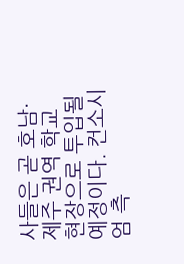사들은 곧 호남·제주 권역 학교 현장으로 투입될 예정이다. 컨소시엄 측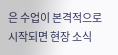은 수업이 본격적으로 시작되면 현장 소식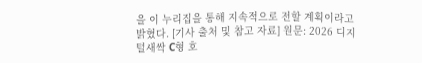을 이 누리집을 통해 지속적으로 전할 계획이라고 밝혔다. [기사 출처 및 참고 자료] 원문: 2026 디지털새싹 C형 호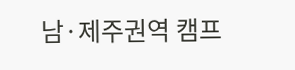남·제주권역 캠프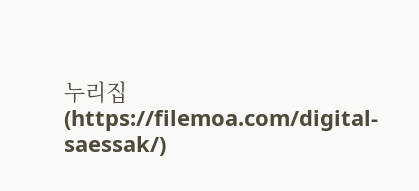누리집 (https://filemoa.com/digital-saessak/)